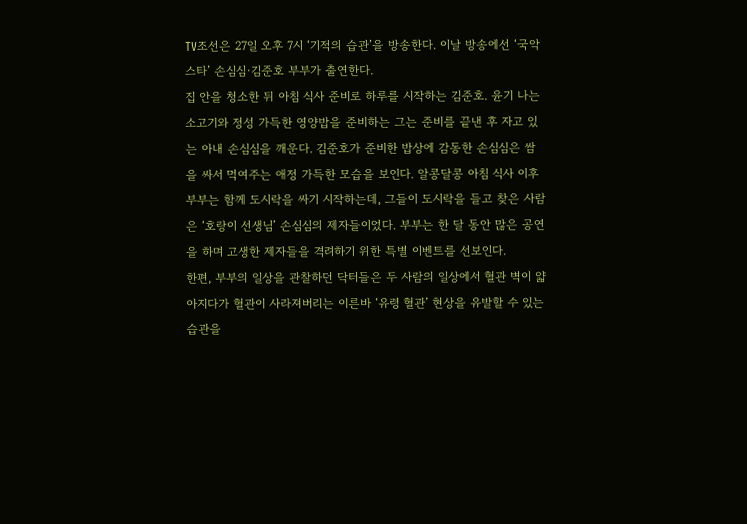TV조선은 27일 오후 7시 ‘기적의 습관’을 방송한다. 이날 방송에선 ‘국악 스타’ 손심심·김준호 부부가 출연한다.
집 안을 청소한 뒤 아침 식사 준비로 하루를 시작하는 김준호. 윤기 나는 소고기와 정성 가득한 영양밥을 준비하는 그는 준비를 끝낸 후 자고 있는 아내 손심심을 깨운다. 김준호가 준비한 밥상에 감동한 손심심은 쌈을 싸서 먹여주는 애정 가득한 모습을 보인다. 알콩달콩 아침 식사 이후 부부는 함께 도시락을 싸기 시작하는데, 그들이 도시락을 들고 찾은 사람은 ‘호랑이 선생님’ 손심심의 제자들이었다. 부부는 한 달 동안 많은 공연을 하며 고생한 제자들을 격려하기 위한 특별 이벤트를 선보인다.
한편, 부부의 일상을 관찰하던 닥터들은 두 사람의 일상에서 혈관 벽이 얇아지다가 혈관이 사라져버리는 이른바 ‘유령 혈관’ 현상을 유발할 수 있는 습관을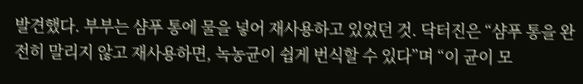발견했다. 부부는 샴푸 통에 물을 넣어 재사용하고 있었던 것. 닥터진은 “샴푸 통을 완전히 말리지 않고 재사용하면, 녹농균이 쉽게 번식할 수 있다”며 “이 균이 모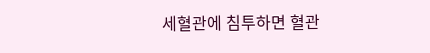세혈관에 침투하면 혈관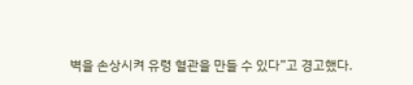벽을 손상시켜 유령 혈관을 만들 수 있다”고 경고했다.